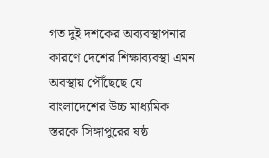গত দুই দশকের অব্যবস্থাপনার কারণে দেশের শিক্ষাব্যবস্থা এমন অবস্থায় পৌঁছেছে যে বাংলাদেশের উচ্চ মাধ্যমিক স্তরকে সিঙ্গাপুরের ষষ্ঠ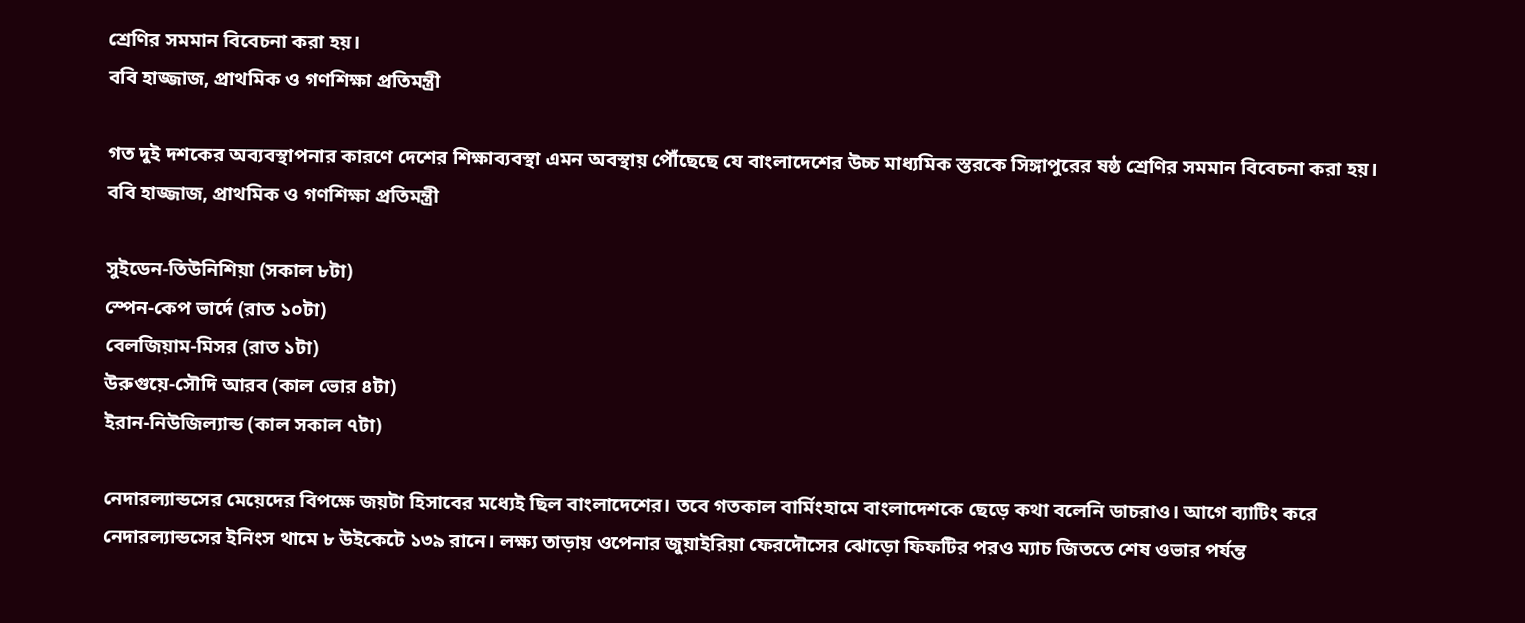শ্রেণির সমমান বিবেচনা করা হয়।
ববি হাজ্জাজ, প্রাথমিক ও গণশিক্ষা প্রতিমন্ত্রী

গত দুই দশকের অব্যবস্থাপনার কারণে দেশের শিক্ষাব্যবস্থা এমন অবস্থায় পৌঁছেছে যে বাংলাদেশের উচ্চ মাধ্যমিক স্তরকে সিঙ্গাপুরের ষষ্ঠ শ্রেণির সমমান বিবেচনা করা হয়।
ববি হাজ্জাজ, প্রাথমিক ও গণশিক্ষা প্রতিমন্ত্রী

সুইডেন-তিউনিশিয়া (সকাল ৮টা)
স্পেন-কেপ ভার্দে (রাত ১০টা)
বেলজিয়াম-মিসর (রাত ১টা)
উরুগুয়ে-সৌদি আরব (কাল ভোর ৪টা)
ইরান-নিউজিল্যান্ড (কাল সকাল ৭টা)

নেদারল্যান্ডসের মেয়েদের বিপক্ষে জয়টা হিসাবের মধ্যেই ছিল বাংলাদেশের। তবে গতকাল বার্মিংহামে বাংলাদেশকে ছেড়ে কথা বলেনি ডাচরাও। আগে ব্যাটিং করে নেদারল্যান্ডসের ইনিংস থামে ৮ উইকেটে ১৩৯ রানে। লক্ষ্য তাড়ায় ওপেনার জুয়াইরিয়া ফেরদৌসের ঝোড়ো ফিফটির পরও ম্যাচ জিততে শেষ ওভার পর্যন্ত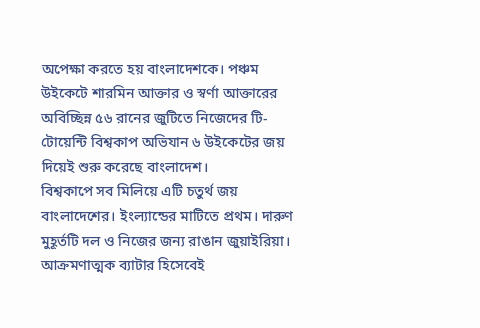অপেক্ষা করতে হয় বাংলাদেশকে। পঞ্চম উইকেটে শারমিন আক্তার ও স্বর্ণা আক্তারের অবিচ্ছিন্ন ৫৬ রানের জুটিতে নিজেদের টি-টোয়েন্টি বিশ্বকাপ অভিযান ৬ উইকেটের জয় দিয়েই শুরু করেছে বাংলাদেশ।
বিশ্বকাপে সব মিলিয়ে এটি চতুর্থ জয় বাংলাদেশের। ইংল্যান্ডের মাটিতে প্রথম। দারুণ মুহূর্তটি দল ও নিজের জন্য রাঙান জুয়াইরিয়া। আক্রমণাত্মক ব্যাটার হিসেবেই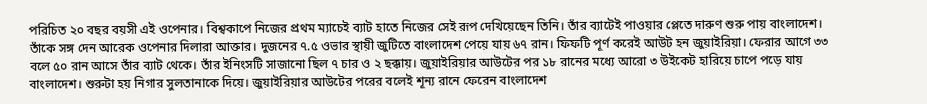পরিচিত ২০ বছর বয়সী এই ওপেনার। বিশ্বকাপে নিজের প্রথম ম্যাচেই ব্যাট হাতে নিজের সেই রূপ দেখিয়েছেন তিনি। তাঁর ব্যাটেই পাওয়ার প্লেতে দারুণ শুরু পায় বাংলাদেশ। তাঁকে সঙ্গ দেন আরেক ওপেনার দিলারা আক্তার। দুজনের ৭.৫ ওভার স্থায়ী জুটিতে বাংলাদেশ পেয়ে যায় ৬৭ রান। ফিফটি পূর্ণ করেই আউট হন জুয়াইরিয়া। ফেরার আগে ৩৩ বলে ৫০ রান আসে তাঁর ব্যাট থেকে। তাঁর ইনিংসটি সাজানো ছিল ৭ চার ও ২ ছক্কায়। জুয়াইরিয়ার আউটের পর ১৮ রানের মধ্যে আরো ৩ উইকেট হারিয়ে চাপে পড়ে যায় বাংলাদেশ। শুরুটা হয় নিগার সুলতানাকে দিয়ে। জুয়াইরিয়ার আউটের পরের বলেই শূন্য রানে ফেরেন বাংলাদেশ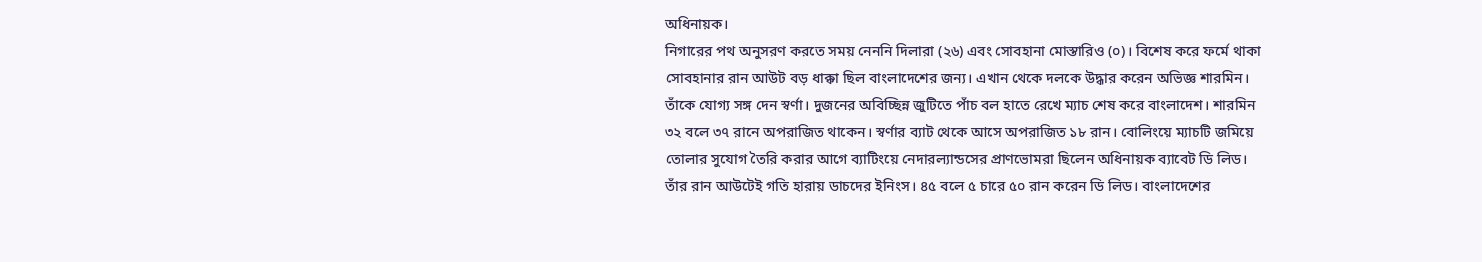অধিনায়ক।
নিগারের পথ অনুসরণ করতে সময় নেননি দিলারা (২৬) এবং সোবহানা মোস্তারিও (০)। বিশেষ করে ফর্মে থাকা সোবহানার রান আউট বড় ধাক্কা ছিল বাংলাদেশের জন্য। এখান থেকে দলকে উদ্ধার করেন অভিজ্ঞ শারমিন। তাঁকে যোগ্য সঙ্গ দেন স্বর্ণা। দুজনের অবিচ্ছিন্ন জুটিতে পাঁচ বল হাতে রেখে ম্যাচ শেষ করে বাংলাদেশ। শারমিন ৩২ বলে ৩৭ রানে অপরাজিত থাকেন। স্বর্ণার ব্যাট থেকে আসে অপরাজিত ১৮ রান। বোলিংয়ে ম্যাচটি জমিয়ে তোলার সুযোগ তৈরি করার আগে ব্যাটিংয়ে নেদারল্যান্ডসের প্রাণভোমরা ছিলেন অধিনায়ক ব্যাবেট ডি লিড। তাঁর রান আউটেই গতি হারায় ডাচদের ইনিংস। ৪৫ বলে ৫ চারে ৫০ রান করেন ডি লিড। বাংলাদেশের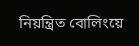নিয়ন্ত্রিত বোলিংয়ে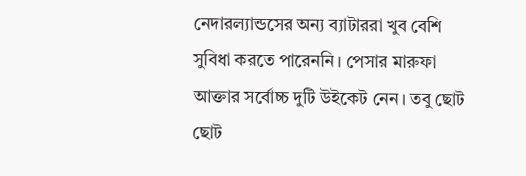নেদারল্যান্ডসের অন্য ব্যাটাররা খুব বেশি সুবিধা করতে পারেননি। পেসার মারুফা আক্তার সর্বোচ্চ দুটি উইকেট নেন। তবু ছোট ছোট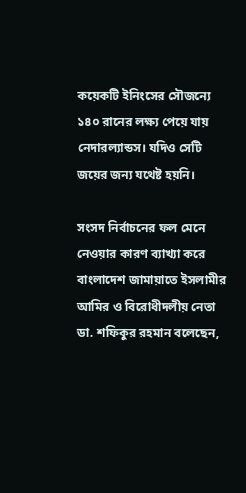কয়েকটি ইনিংসের সৌজন্যে ১৪০ রানের লক্ষ্য পেয়ে যায় নেদারল্যান্ডস। যদিও সেটি জয়ের জন্য যথেষ্ট হয়নি।

সংসদ নির্বাচনের ফল মেনে নেওয়ার কারণ ব্যাখ্যা করে বাংলাদেশ জামায়াতে ইসলামীর আমির ও বিরোধীদলীয় নেতা ডা. শফিকুর রহমান বলেছেন,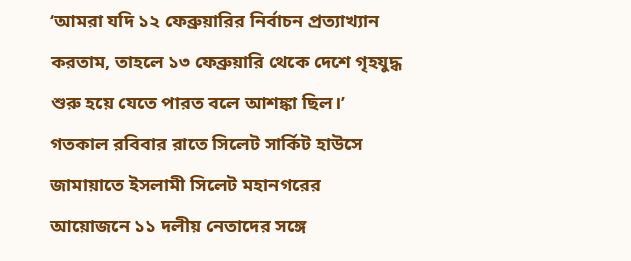‘আমরা যদি ১২ ফেব্রুয়ারির নির্বাচন প্রত্যাখ্যান করতাম, তাহলে ১৩ ফেব্রুয়ারি থেকে দেশে গৃহযুদ্ধ শুরু হয়ে যেতে পারত বলে আশঙ্কা ছিল।’
গতকাল রবিবার রাতে সিলেট সার্কিট হাউসে জামায়াতে ইসলামী সিলেট মহানগরের আয়োজনে ১১ দলীয় নেতাদের সঙ্গে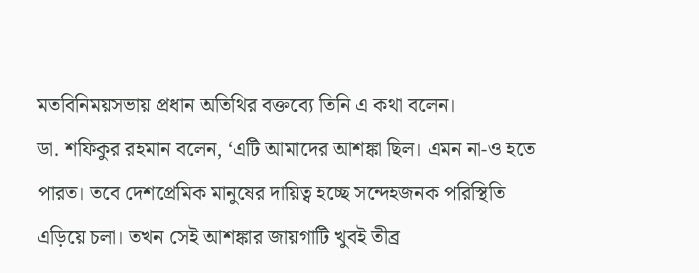মতবিনিময়সভায় প্রধান অতিথির বক্তব্যে তিনি এ কথা বলেন।
ডা. শফিকুর রহমান বলেন, ‘এটি আমাদের আশঙ্কা ছিল। এমন না-ও হতে পারত। তবে দেশপ্রেমিক মানুষের দায়িত্ব হচ্ছে সন্দেহজনক পরিস্থিতি এড়িয়ে চলা। তখন সেই আশঙ্কার জায়গাটি খুবই তীব্র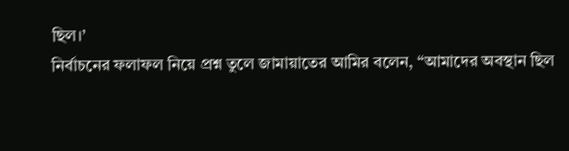ছিল।’
নির্বাচনের ফলাফল নিয়ে প্রশ্ন তুলে জামায়াতের আমির বলেন, “আমাদের অবস্থান ছিল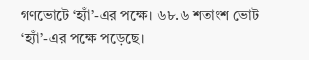গণভোটে ‘হ্যাঁ’-এর পক্ষে। ৬৮.৬ শতাংশ ভোট ‘হ্যাঁ’-এর পক্ষে পড়েছে।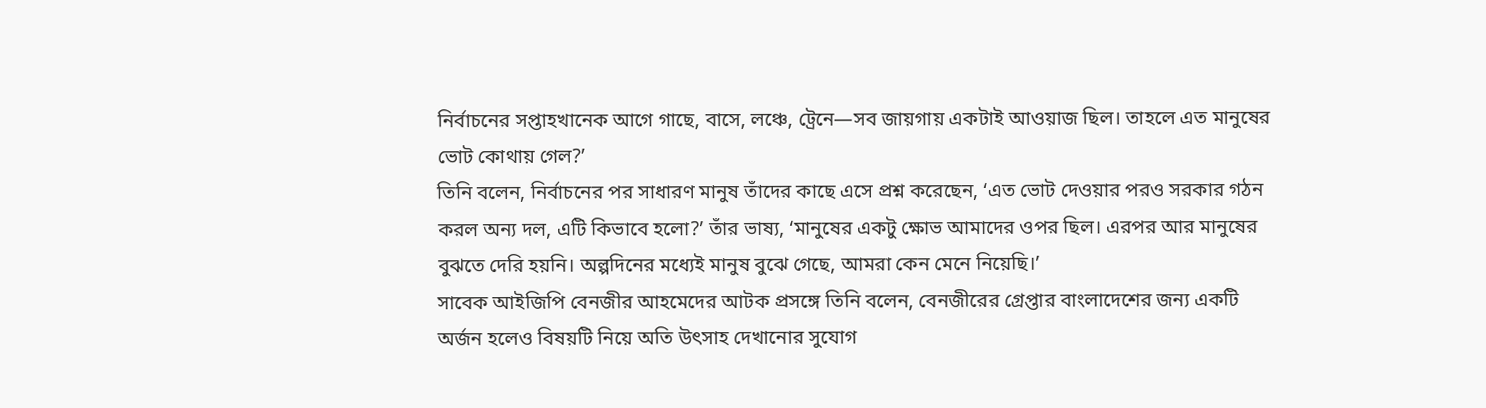নির্বাচনের সপ্তাহখানেক আগে গাছে, বাসে, লঞ্চে, ট্রেনে—সব জায়গায় একটাই আওয়াজ ছিল। তাহলে এত মানুষের ভোট কোথায় গেল?’
তিনি বলেন, নির্বাচনের পর সাধারণ মানুষ তাঁদের কাছে এসে প্রশ্ন করেছেন, ‘এত ভোট দেওয়ার পরও সরকার গঠন করল অন্য দল, এটি কিভাবে হলো?’ তাঁর ভাষ্য, ‘মানুষের একটু ক্ষোভ আমাদের ওপর ছিল। এরপর আর মানুষের বুঝতে দেরি হয়নি। অল্পদিনের মধ্যেই মানুষ বুঝে গেছে, আমরা কেন মেনে নিয়েছি।’
সাবেক আইজিপি বেনজীর আহমেদের আটক প্রসঙ্গে তিনি বলেন, বেনজীরের গ্রেপ্তার বাংলাদেশের জন্য একটি অর্জন হলেও বিষয়টি নিয়ে অতি উৎসাহ দেখানোর সুযোগ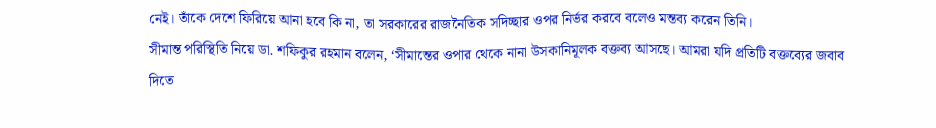নেই। তাঁকে দেশে ফিরিয়ে আনা হবে কি না, তা সরকারের রাজনৈতিক সদিচ্ছার ওপর নির্ভর করবে বলেও মন্তব্য করেন তিনি।
সীমান্ত পরিস্থিতি নিয়ে ডা. শফিকুর রহমান বলেন, ‘সীমান্তের ওপার থেকে নানা উসকানিমূলক বক্তব্য আসছে। আমরা যদি প্রতিটি বক্তব্যের জবাব দিতে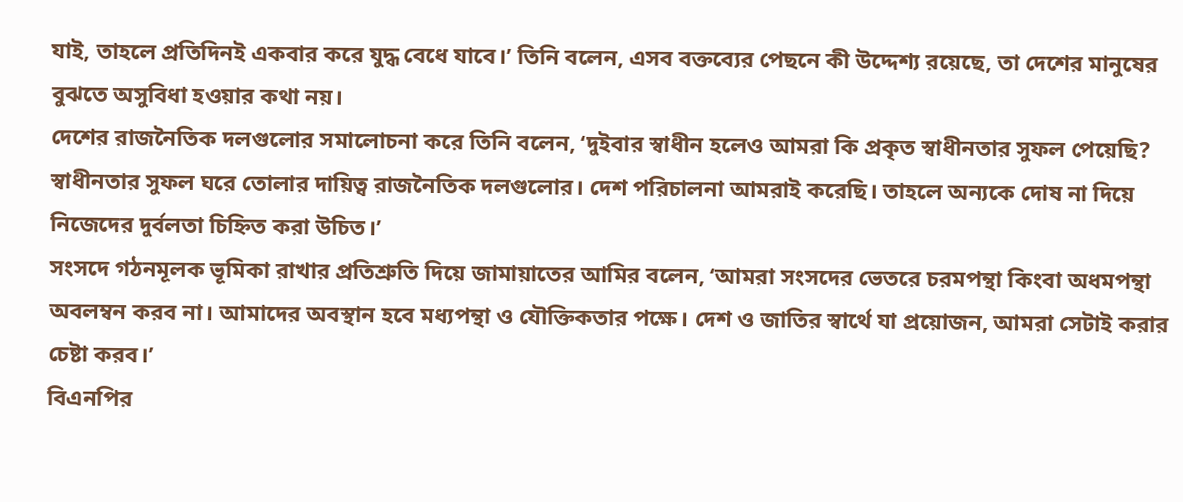যাই, তাহলে প্রতিদিনই একবার করে যুদ্ধ বেধে যাবে।’ তিনি বলেন, এসব বক্তব্যের পেছনে কী উদ্দেশ্য রয়েছে, তা দেশের মানুষের বুঝতে অসুবিধা হওয়ার কথা নয়।
দেশের রাজনৈতিক দলগুলোর সমালোচনা করে তিনি বলেন, ‘দুইবার স্বাধীন হলেও আমরা কি প্রকৃত স্বাধীনতার সুফল পেয়েছি? স্বাধীনতার সুফল ঘরে তোলার দায়িত্ব রাজনৈতিক দলগুলোর। দেশ পরিচালনা আমরাই করেছি। তাহলে অন্যকে দোষ না দিয়ে নিজেদের দুর্বলতা চিহ্নিত করা উচিত।’
সংসদে গঠনমূলক ভূমিকা রাখার প্রতিশ্রুতি দিয়ে জামায়াতের আমির বলেন, ‘আমরা সংসদের ভেতরে চরমপন্থা কিংবা অধমপন্থা অবলম্বন করব না। আমাদের অবস্থান হবে মধ্যপন্থা ও যৌক্তিকতার পক্ষে। দেশ ও জাতির স্বার্থে যা প্রয়োজন, আমরা সেটাই করার চেষ্টা করব।’
বিএনপির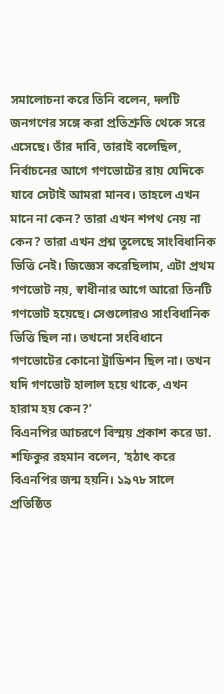সমালোচনা করে তিনি বলেন, দলটি জনগণের সঙ্গে করা প্রতিশ্রুতি থেকে সরে এসেছে। তাঁর দাবি, তারাই বলেছিল, নির্বাচনের আগে গণভোটের রায় যেদিকে যাবে সেটাই আমরা মানব। তাহলে এখন মানে না কেন? তারা এখন শপথ নেয় না কেন? তারা এখন প্রশ্ন তুলেছে সাংবিধানিক ভিত্তি নেই। জিজ্ঞেস করেছিলাম, এটা প্রথম গণভোট নয়, স্বাধীনার আগে আরো তিনটি গণভোট হয়েছে। সেগুলোরও সাংবিধানিক ভিত্তি ছিল না। তখনো সংবিধানে গণভোটের কোনো ট্রাডিশন ছিল না। তখন যদি গণভোট হালাল হয়ে থাকে, এখন হারাম হয় কেন?’
বিএনপির আচরণে বিস্ময় প্রকাশ করে ডা. শফিকুর রহমান বলেন, ‘হঠাৎ করে বিএনপির জন্ম হয়নি। ১৯৭৮ সালে প্রতিষ্ঠিত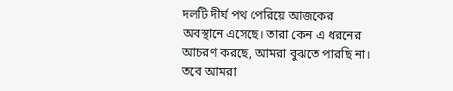দলটি দীর্ঘ পথ পেরিয়ে আজকের অবস্থানে এসেছে। তারা কেন এ ধরনের আচরণ করছে, আমরা বুঝতে পারছি না। তবে আমরা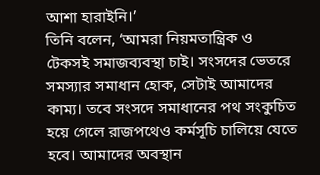আশা হারাইনি।’
তিনি বলেন, ‘আমরা নিয়মতান্ত্রিক ও টেকসই সমাজব্যবস্থা চাই। সংসদের ভেতরে সমস্যার সমাধান হোক, সেটাই আমাদের কাম্য। তবে সংসদে সমাধানের পথ সংকুচিত হয়ে গেলে রাজপথেও কর্মসূচি চালিয়ে যেতে হবে। আমাদের অবস্থান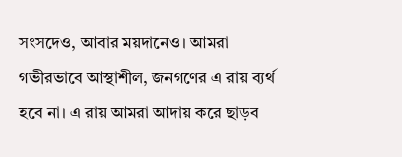সংসদেও, আবার ময়দানেও। আমরা গভীরভাবে আস্থাশীল, জনগণের এ রায় ব্যর্থ হবে না। এ রায় আমরা আদায় করে ছাড়ব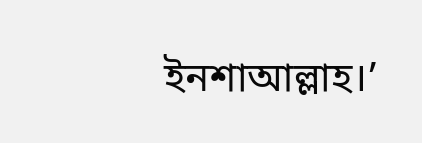ইনশাআল্লাহ।’